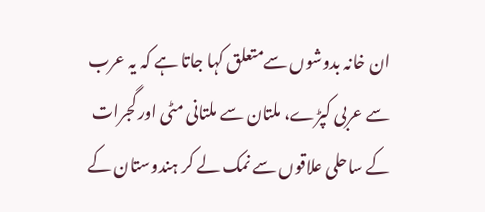ان خانہ بدوشوں سےمتعلق کہا جاتا ہے کہ یہ عرب سے عربی کپڑے، ملتان سے ملتانی مٹی اور گجرات کے ساحلی علاقوں سے نمک لے کر ہندوستان کے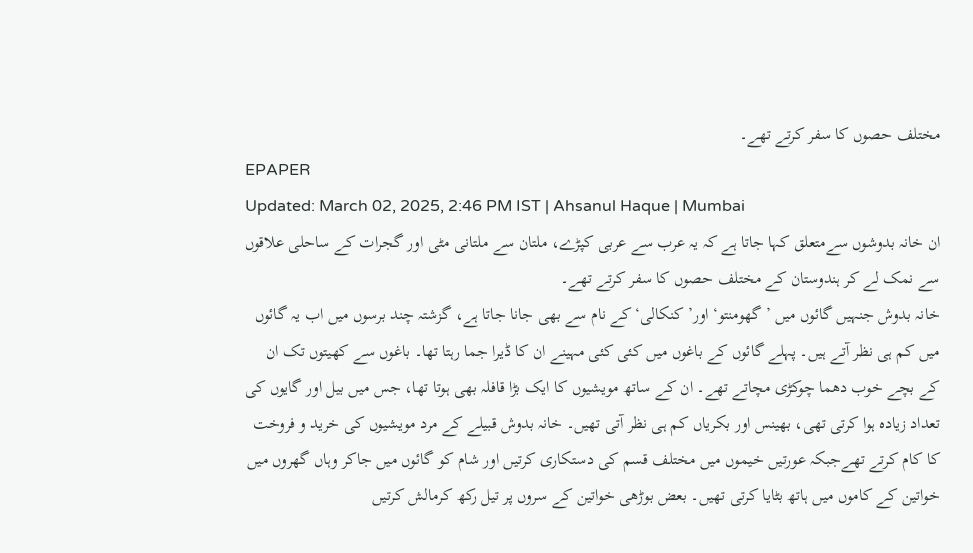مختلف حصوں کا سفر کرتے تھے۔
EPAPER
Updated: March 02, 2025, 2:46 PM IST | Ahsanul Haque | Mumbai
ان خانہ بدوشوں سےمتعلق کہا جاتا ہے کہ یہ عرب سے عربی کپڑے، ملتان سے ملتانی مٹی اور گجرات کے ساحلی علاقوں سے نمک لے کر ہندوستان کے مختلف حصوں کا سفر کرتے تھے۔
خانہ بدوش جنہیں گائوں میں ’ گھومنتو‘ اور’ کنکالی‘ کے نام سے بھی جانا جاتا ہے، گزشتہ چند برسوں میں اب یہ گائوں میں کم ہی نظر آتے ہیں۔ پہلے گائوں کے باغوں میں کئی کئی مہینے ان کا ڈیرا جما رہتا تھا۔ باغوں سے کھیتوں تک ان کے بچے خوب دھما چوکڑی مچاتے تھے۔ ان کے ساتھ مویشیوں کا ایک بڑا قافلہ بھی ہوتا تھا، جس میں بیل اور گایوں کی تعداد زیادہ ہوا کرتی تھی، بھینس اور بکریاں کم ہی نظر آتی تھیں۔ خانہ بدوش قبیلے کے مرد مویشیوں کی خرید و فروخت کا کام کرتے تھےجبکہ عورتیں خیموں میں مختلف قسم کی دستکاری کرتیں اور شام کو گائوں میں جاکر وہاں گھروں میں خواتین کے کاموں میں ہاتھ بٹایا کرتی تھیں۔ بعض بوڑھی خواتین کے سروں پر تیل رکھ کرمالش کرتیں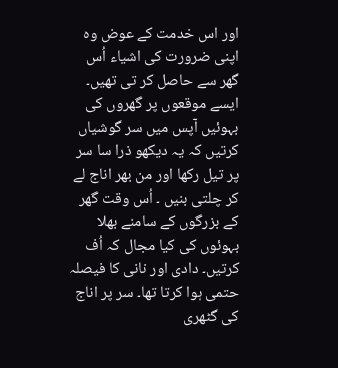اور اس خدمت کے عوض وہ اپنی ضرورت کی اشیاء اُس گھر سے حاصل کر تی تھیں۔ ایسے موقعوں پر گھروں کی بہوئیں آپس میں سر گوشیاں کرتیں کہ یہ دیکھو ذرا سا سر پر تیل رکھا اور من بھر اناج لے کر چلتی بنیں ۔ اُس وقت گھر کے بزرگوں کے سامنے بھلا بہوئوں کی کیا مجال کہ اُف کرتیں۔ دادی اور نانی کا فیصلہ حتمی ہوا کرتا تھا۔ سر پر اناج کی گٹھری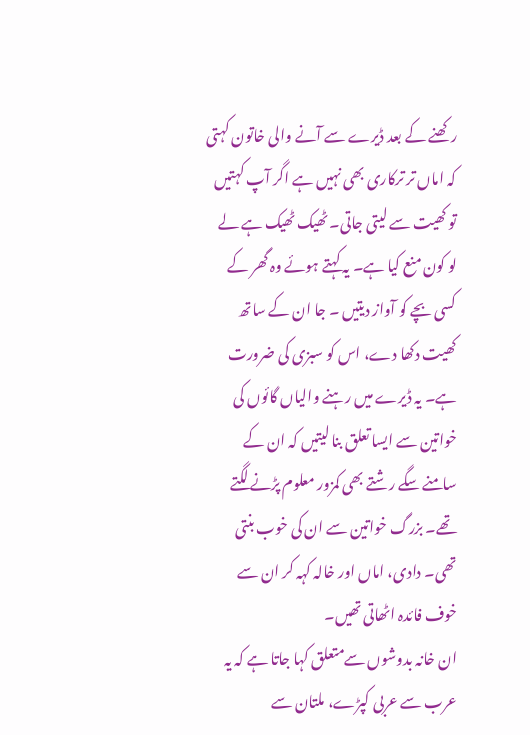رکھنے کے بعد ڈیرے سے آنے والی خاتون کہتی کہ اماں تر ترکاری بھی نہیں ہے اگر آپ کہتیں تو کھیت سے لیتی جاتی۔ ٹھیک ٹھیک ہے لے لو کون منع کیا ہے۔ یہ کہتے ہوئے وہ گھر کے کسی بچے کو آواز دیتیں ۔ جا ان کے ساتھ کھیت دکھا دے، اس کو سبزی کی ضرورت ہے۔ یہ ڈیرے میں رہنے والیاں گائوں کی خواتین سے ایسا تعلق بنا لیتیں کہ ان کے سامنے سگے رشتے بھی کمزور معلوم پڑنے لگتے تھے۔ بزرگ خواتین سے ان کی خوب بنتی تھی۔ دادی، اماں اور خالہ کہہ کر ان سے خوف فائدہ اٹھاتی تھیں۔
ان خانہ بدوشوں سےمتعلق کہا جاتا ہے کہ یہ عرب سے عربی کپڑے، ملتان سے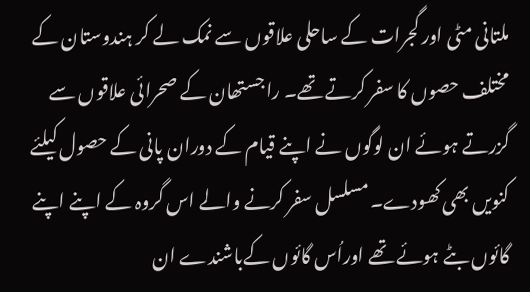ملتانی مٹی اور گجرات کے ساحلی علاقوں سے نمک لے کر ہندوستان کے مختلف حصوں کا سفر کرتے تھے۔ راجستھان کے صحرائی علاقوں سے گزرتے ہوئے ان لوگوں نے اپنے قیام کے دوران پانی کے حصول کیلئے کنویں بھی کھودے۔ مسلسل سفر کرنے والے اس گروہ کے اپنے اپنے گائوں بٹے ہوئے تھے اوراُس گائوں کےباشندے ان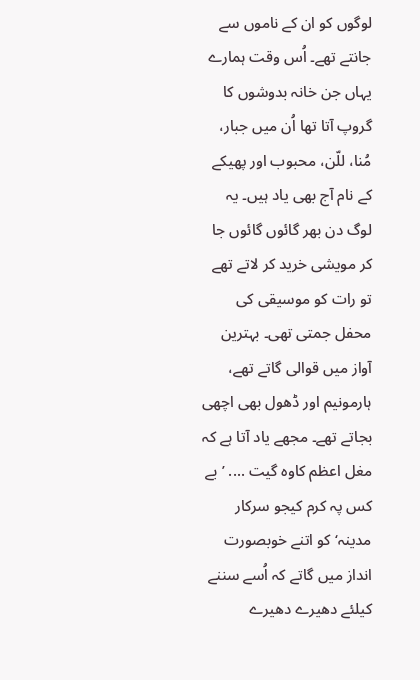لوگوں کو ان کے ناموں سے جانتے تھے۔ اُس وقت ہمارے یہاں جن خانہ بدوشوں کا گروپ آتا تھا اُن میں جبار، مُنا، للّن، محبوب اور پھیکے کے نام آج بھی یاد ہیں۔ یہ لوگ دن بھر گائوں گائوں جا کر مویشی خرید کر لاتے تھے تو رات کو موسیقی کی محفل جمتی تھی۔ بہترین آواز میں قوالی گاتے تھے، ہارمونیم اور ڈھول بھی اچھی بجاتے تھے۔ مجھے یاد آتا ہے کہ مغل اعظم کاوہ گیت .... ’بے کس پہ کرم کیجو سرکار مدینہ‘ کو اتنے خوبصورت انداز میں گاتے کہ اُسے سننے کیلئے دھیرے دھیرے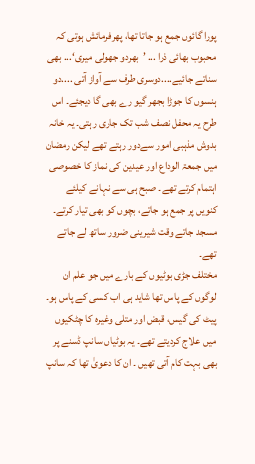پورا گائوں جمع ہو جاتا تھا، پھرفرمائش ہوتی کہ محبوب بھائی ذرا ... ’بھردو جھولی میری‘... بھی سناتے جائیے....دوسری طرف سے آواز آتی ....دو ہنسوں کا جوڑا بجھر گیو رے بھی گا دیجئے۔ اس طرح یہ محفل نصف شب تک جاری رہتی۔ یہ خانہ بدوش مذہبی امور سےدور رہتے تھے لیکن رمضان میں جمعۃ الوداع اور عیدین کی نماز کا خصوصی اہتمام کرتے تھے۔ صبح ہی سے نہانے کیلئے کنویں پر جمع ہو جاتے، بچوں کو بھی تیار کرتے۔ مسجد جاتے وقت شیرینی ضرور ساتھ لے جاتے تھے۔
مختلف جڑی بوٹیوں کے بارے میں جو علم ان لوگوں کے پاس تھا شاید ہی اب کسی کے پاس ہو۔ پیٹ کی گیس، قبض اور متلی وغیرہ کا چٹکیوں میں علاج کردیتے تھے۔ یہ بوٹیاں سانپ ڈسنے پر بھی بہت کام آتی تھیں ۔ ان کا دعویٰ تھا کہ سانپ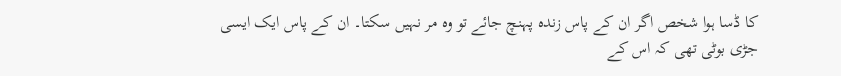کا ڈسا ہوا شخص اگر ان کے پاس زندہ پہنچ جائے تو وہ مر نہیں سکتا۔ ان کے پاس ایک ایسی جڑی بوٹی تھی کہ اس کے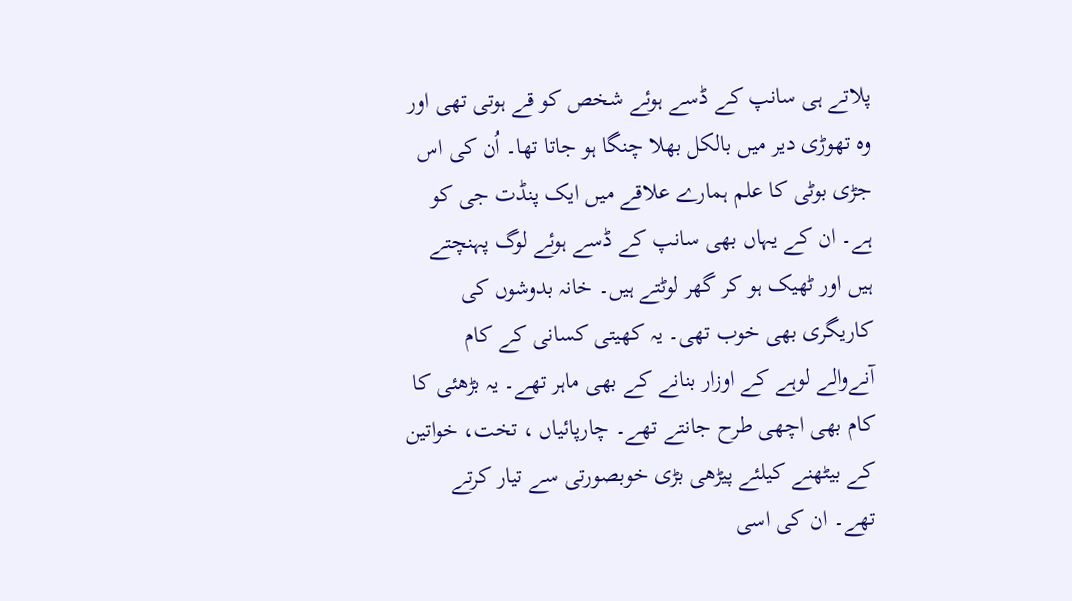پلاتے ہی سانپ کے ڈسے ہوئے شخص کو قے ہوتی تھی اور وہ تھوڑی دیر میں بالکل بھلا چنگا ہو جاتا تھا۔ اُن کی اس جڑی بوٹی کا علم ہمارے علاقے میں ایک پنڈت جی کو ہے۔ ان کے یہاں بھی سانپ کے ڈسے ہوئے لوگ پہنچتے ہیں اور ٹھیک ہو کر گھر لوٹتے ہیں۔ خانہ بدوشوں کی کاریگری بھی خوب تھی۔ یہ کھیتی کسانی کے کام آنےوالے لوہے کے اوزار بنانے کے بھی ماہر تھے۔ یہ بڑھئی کا کام بھی اچھی طرح جانتے تھے۔ چارپائیاں ، تخت، خواتین کے بیٹھنے کیلئے پیڑھی بڑی خوبصورتی سے تیار کرتے تھے۔ ان کی اسی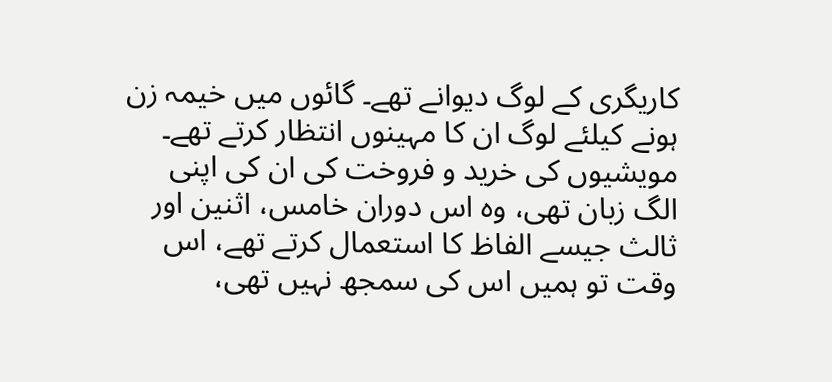کاریگری کے لوگ دیوانے تھے۔ گائوں میں خیمہ زن ہونے کیلئے لوگ ان کا مہینوں انتظار کرتے تھے۔ مویشیوں کی خرید و فروخت کی ان کی اپنی الگ زبان تھی، وہ اس دوران خامس، اثنین اور ثالث جیسے الفاظ کا استعمال کرتے تھے، اس وقت تو ہمیں اس کی سمجھ نہیں تھی،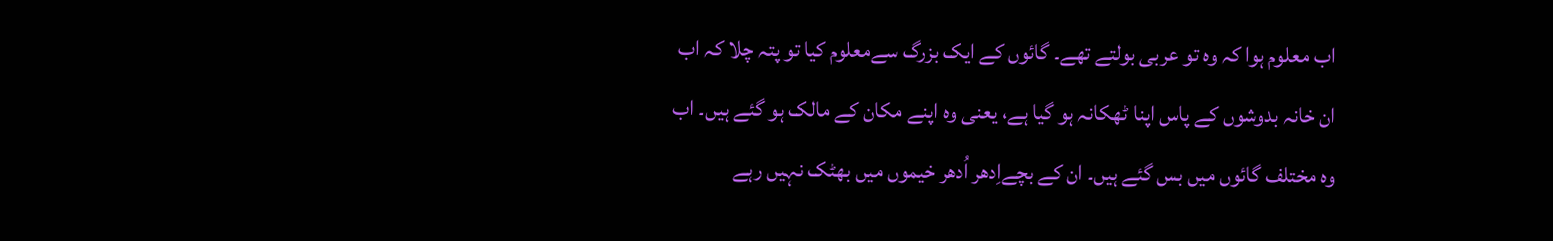اب معلوم ہوا کہ وہ تو عربی بولتے تھے۔ گائوں کے ایک بزرگ سےمعلوم کیا تو پتہ چلا کہ اب ان خانہ بدوشوں کے پاس اپنا ٹھکانہ ہو گیا ہے، یعنی وہ اپنے مکان کے مالک ہو گئے ہیں۔ اب وہ مختلف گائوں میں بس گئے ہیں۔ ان کے بچےاِدھر اُدھر خیموں میں بھٹک نہیں رہے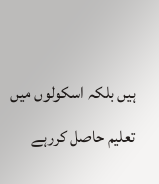ہیں بلکہ اسکولوں میں تعلیم حاصل کررہے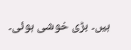ہیں۔ بڑی خوشی ہوئی۔